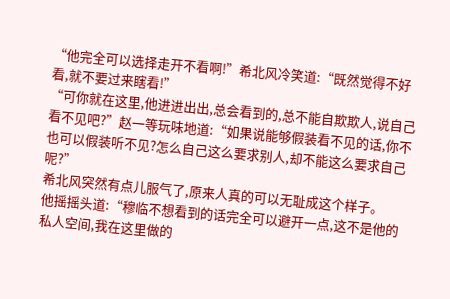“他完全可以选择走开不看啊!”希北风冷笑道:“既然觉得不好看,就不要过来瞎看!”
“可你就在这里,他进进出出,总会看到的,总不能自欺欺人,说自己看不见吧?”赵一等玩味地道:“如果说能够假装看不见的话,你不也可以假装听不见?怎么自己这么要求别人,却不能这么要求自己呢?”
希北风突然有点儿服气了,原来人真的可以无耻成这个样子。
他摇摇头道:“穆临不想看到的话完全可以避开一点,这不是他的私人空间,我在这里做的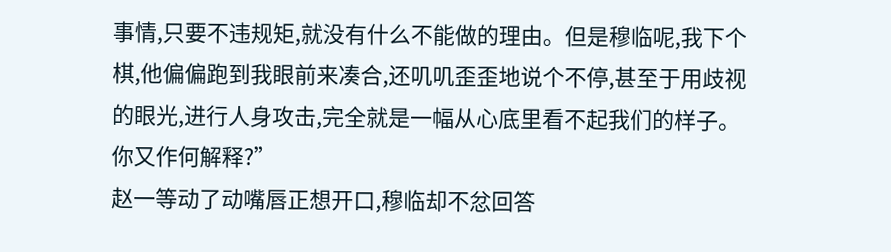事情,只要不违规矩,就没有什么不能做的理由。但是穆临呢,我下个棋,他偏偏跑到我眼前来凑合,还叽叽歪歪地说个不停,甚至于用歧视的眼光,进行人身攻击,完全就是一幅从心底里看不起我们的样子。你又作何解释?”
赵一等动了动嘴唇正想开口,穆临却不忿回答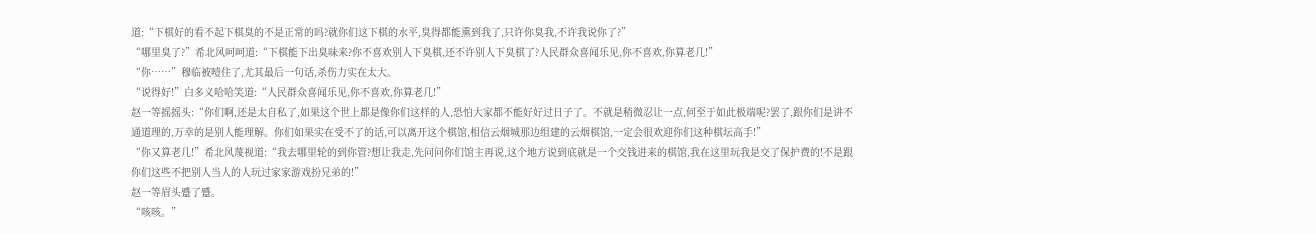道:“下棋好的看不起下棋臭的不是正常的吗?就你们这下棋的水平,臭得都能熏到我了,只许你臭我,不许我说你了?”
“哪里臭了?”希北风呵呵道:“下棋能下出臭味来?你不喜欢别人下臭棋,还不许别人下臭棋了?人民群众喜闻乐见,你不喜欢,你算老几!”
“你……”穆临被噎住了,尤其最后一句话,杀伤力实在太大。
“说得好!”白多义哈哈笑道:“人民群众喜闻乐见,你不喜欢,你算老几!”
赵一等摇摇头:“你们啊,还是太自私了,如果这个世上都是像你们这样的人,恐怕大家都不能好好过日子了。不就是稍微忍让一点,何至于如此极端呢?罢了,跟你们是讲不通道理的,万幸的是别人能理解。你们如果实在受不了的话,可以离开这个棋馆,相信云烟城那边组建的云烟棋馆,一定会很欢迎你们这种棋坛高手!”
“你又算老几!”希北风蔑视道:“我去哪里轮的到你管?想让我走,先问问你们馆主再说,这个地方说到底就是一个交钱进来的棋馆,我在这里玩我是交了保护费的!不是跟你们这些不把别人当人的人玩过家家游戏扮兄弟的!”
赵一等眉头蹙了蹙。
“咳咳。”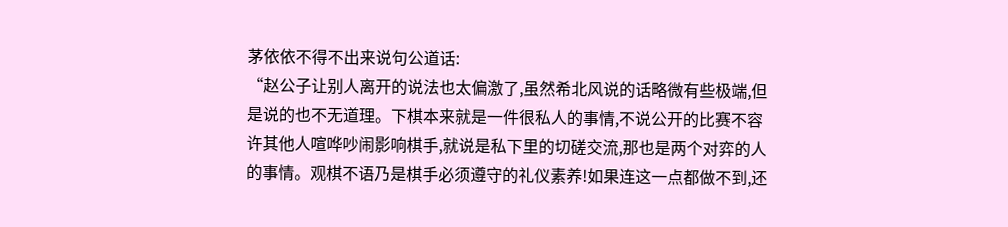茅依依不得不出来说句公道话:
“赵公子让别人离开的说法也太偏激了,虽然希北风说的话略微有些极端,但是说的也不无道理。下棋本来就是一件很私人的事情,不说公开的比赛不容许其他人喧哗吵闹影响棋手,就说是私下里的切磋交流,那也是两个对弈的人的事情。观棋不语乃是棋手必须遵守的礼仪素养!如果连这一点都做不到,还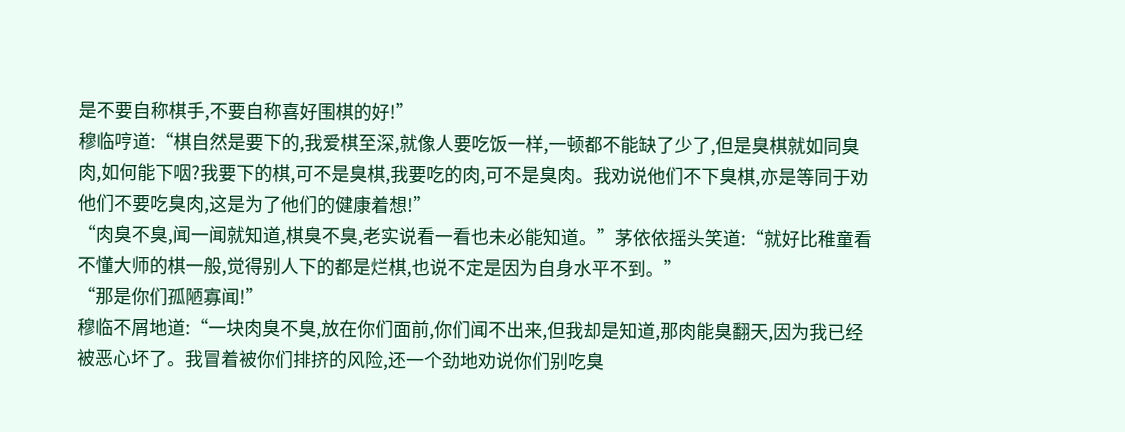是不要自称棋手,不要自称喜好围棋的好!”
穆临哼道:“棋自然是要下的,我爱棋至深,就像人要吃饭一样,一顿都不能缺了少了,但是臭棋就如同臭肉,如何能下咽?我要下的棋,可不是臭棋,我要吃的肉,可不是臭肉。我劝说他们不下臭棋,亦是等同于劝他们不要吃臭肉,这是为了他们的健康着想!”
“肉臭不臭,闻一闻就知道,棋臭不臭,老实说看一看也未必能知道。”茅依依摇头笑道:“就好比稚童看不懂大师的棋一般,觉得别人下的都是烂棋,也说不定是因为自身水平不到。”
“那是你们孤陋寡闻!”
穆临不屑地道:“一块肉臭不臭,放在你们面前,你们闻不出来,但我却是知道,那肉能臭翻天,因为我已经被恶心坏了。我冒着被你们排挤的风险,还一个劲地劝说你们别吃臭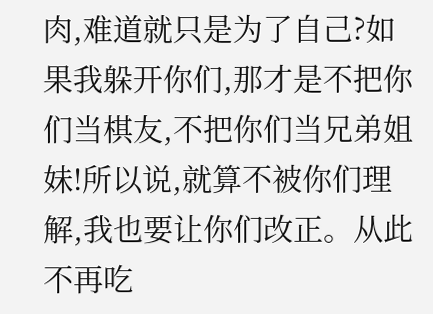肉,难道就只是为了自己?如果我躲开你们,那才是不把你们当棋友,不把你们当兄弟姐妹!所以说,就算不被你们理解,我也要让你们改正。从此不再吃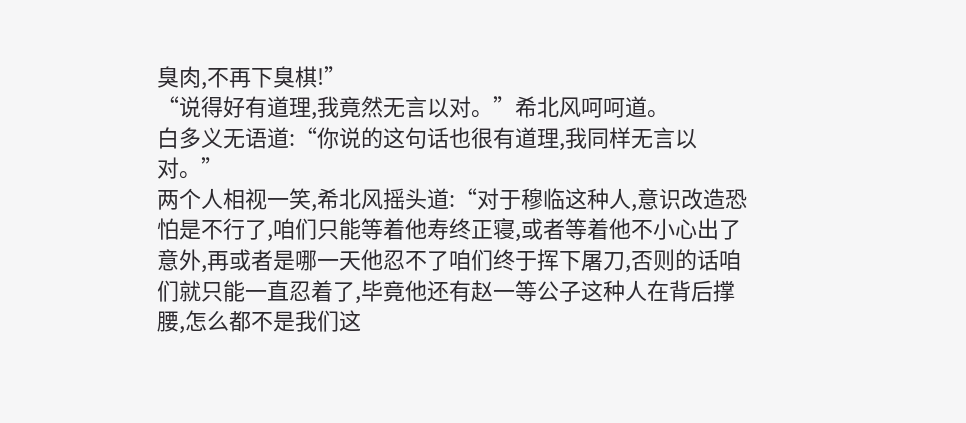臭肉,不再下臭棋!”
“说得好有道理,我竟然无言以对。”希北风呵呵道。
白多义无语道:“你说的这句话也很有道理,我同样无言以对。”
两个人相视一笑,希北风摇头道:“对于穆临这种人,意识改造恐怕是不行了,咱们只能等着他寿终正寝,或者等着他不小心出了意外,再或者是哪一天他忍不了咱们终于挥下屠刀,否则的话咱们就只能一直忍着了,毕竟他还有赵一等公子这种人在背后撑腰,怎么都不是我们这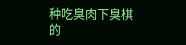种吃臭肉下臭棋的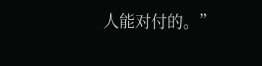人能对付的。”